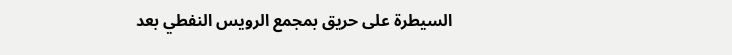السيطرة على حريق بمجمع الرويس النفطي بعد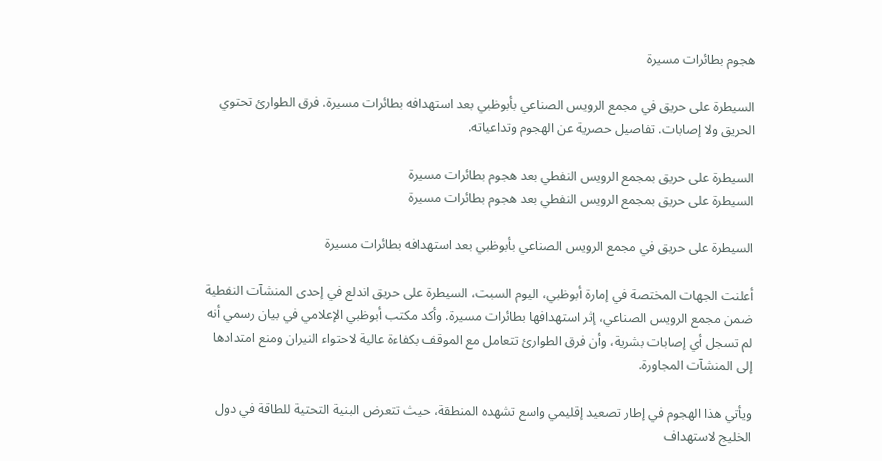هجوم بطائرات مسيرة

السيطرة على حريق في مجمع الرويس الصناعي بأبوظبي بعد استهدافه بطائرات مسيرة. فرق الطوارئ تحتوي الحريق ولا إصابات. تفاصيل حصرية عن الهجوم وتداعياته.

السيطرة على حريق بمجمع الرويس النفطي بعد هجوم بطائرات مسيرة
السيطرة على حريق بمجمع الرويس النفطي بعد هجوم بطائرات مسيرة

السيطرة على حريق في مجمع الرويس الصناعي بأبوظبي بعد استهدافه بطائرات مسيرة

أعلنت الجهات المختصة في إمارة أبوظبي، اليوم السبت، السيطرة على حريق اندلع في إحدى المنشآت النفطية ضمن مجمع الرويس الصناعي، إثر استهدافها بطائرات مسيرة. وأكد مكتب أبوظبي الإعلامي في بيان رسمي أنه لم تسجل أي إصابات بشرية، وأن فرق الطوارئ تتعامل مع الموقف بكفاءة عالية لاحتواء النيران ومنع امتدادها إلى المنشآت المجاورة.

ويأتي هذا الهجوم في إطار تصعيد إقليمي واسع تشهده المنطقة، حيث تتعرض البنية التحتية للطاقة في دول الخليج لاستهداف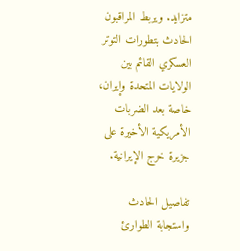متزايد. ويربط المراقبون الحادث بتطورات التوتر العسكري القائم بين الولايات المتحدة وإيران، خاصة بعد الضربات الأمريكية الأخيرة على جزيرة خرج الإيرانية.

تفاصيل الحادث واستجابة الطوارئ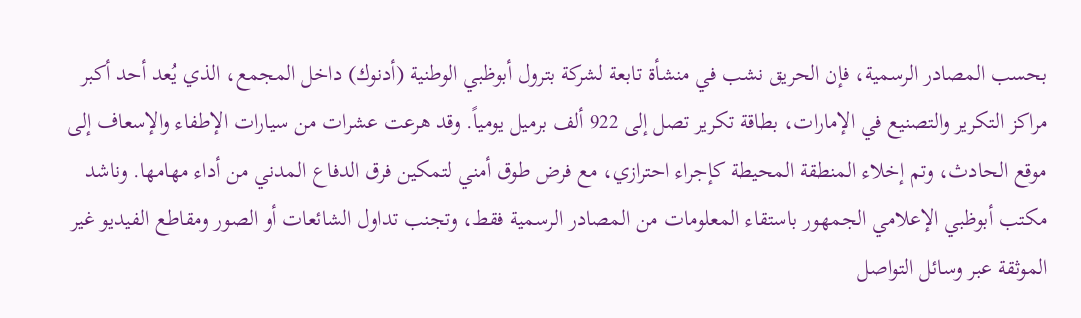بحسب المصادر الرسمية، فإن الحريق نشب في منشأة تابعة لشركة بترول أبوظبي الوطنية (أدنوك) داخل المجمع، الذي يُعد أحد أكبر مراكز التكرير والتصنيع في الإمارات، بطاقة تكرير تصل إلى 922 ألف برميل يومياً. وقد هرعت عشرات من سيارات الإطفاء والإسعاف إلى موقع الحادث، وتم إخلاء المنطقة المحيطة كإجراء احترازي، مع فرض طوق أمني لتمكين فرق الدفاع المدني من أداء مهامها. وناشد مكتب أبوظبي الإعلامي الجمهور باستقاء المعلومات من المصادر الرسمية فقط، وتجنب تداول الشائعات أو الصور ومقاطع الفيديو غير الموثقة عبر وسائل التواصل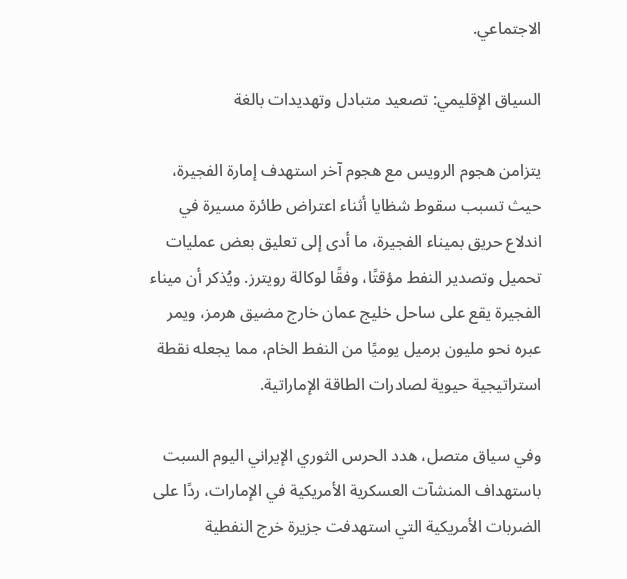الاجتماعي.

السياق الإقليمي: تصعيد متبادل وتهديدات بالغة

يتزامن هجوم الرويس مع هجوم آخر استهدف إمارة الفجيرة، حيث تسبب سقوط شظايا أثناء اعتراض طائرة مسيرة في اندلاع حريق بميناء الفجيرة، ما أدى إلى تعليق بعض عمليات تحميل وتصدير النفط مؤقتًا، وفقًا لوكالة رويترز. ويُذكر أن ميناء الفجيرة يقع على ساحل خليج عمان خارج مضيق هرمز، ويمر عبره نحو مليون برميل يوميًا من النفط الخام، مما يجعله نقطة استراتيجية حيوية لصادرات الطاقة الإماراتية.

وفي سياق متصل، هدد الحرس الثوري الإيراني اليوم السبت باستهداف المنشآت العسكرية الأمريكية في الإمارات، ردًا على الضربات الأمريكية التي استهدفت جزيرة خرج النفطية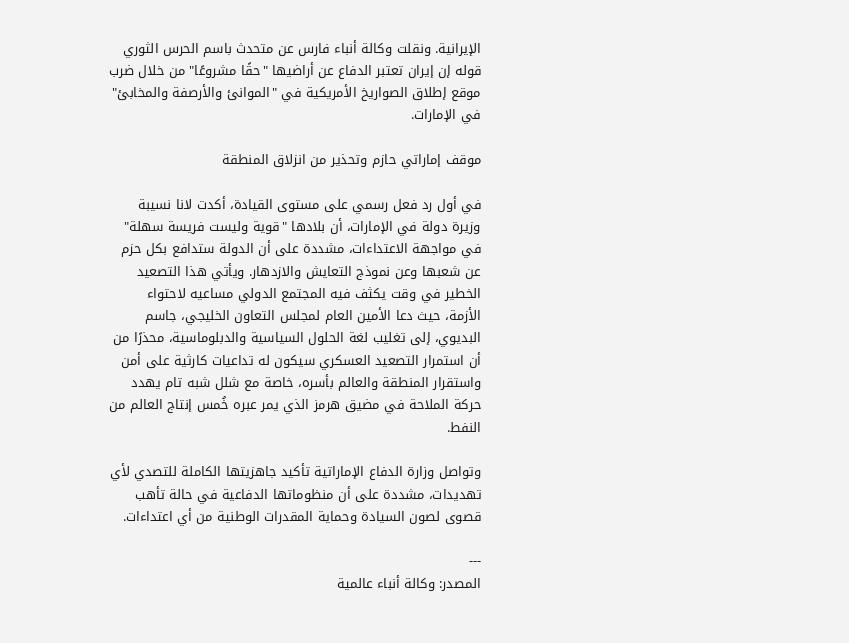الإيرانية. ونقلت وكالة أنباء فارس عن متحدث باسم الحرس الثوري قوله إن إيران تعتبر الدفاع عن أراضيها "حقًا مشروعًا" من خلال ضرب موقع إطلاق الصواريخ الأمريكية في "الموانئ والأرصفة والمخابئ" في الإمارات.

موقف إماراتي حازم وتحذير من انزلاق المنطقة

في أول رد فعل رسمي على مستوى القيادة، أكدت لانا نسيبة وزيرة دولة في الإمارات، أن بلادها "قوية وليست فريسة سهلة" في مواجهة الاعتداءات، مشددة على أن الدولة ستدافع بكل حزم عن شعبها وعن نموذج التعايش والازدهار. ويأتي هذا التصعيد الخطير في وقت يكثف فيه المجتمع الدولي مساعيه لاحتواء الأزمة، حيث دعا الأمين العام لمجلس التعاون الخليجي، جاسم البديوي، إلى تغليب لغة الحلول السياسية والدبلوماسية، محذرًا من أن استمرار التصعيد العسكري سيكون له تداعيات كارثية على أمن واستقرار المنطقة والعالم بأسره، خاصة مع شلل شبه تام يهدد حركة الملاحة في مضيق هرمز الذي يمر عبره خُمس إنتاج العالم من النفط.

وتواصل وزارة الدفاع الإماراتية تأكيد جاهزيتها الكاملة للتصدي لأي تهديدات، مشددة على أن منظوماتها الدفاعية في حالة تأهب قصوى لصون السيادة وحماية المقدرات الوطنية من أي اعتداءات.

---
المصدر: وكالة أنباء عالمية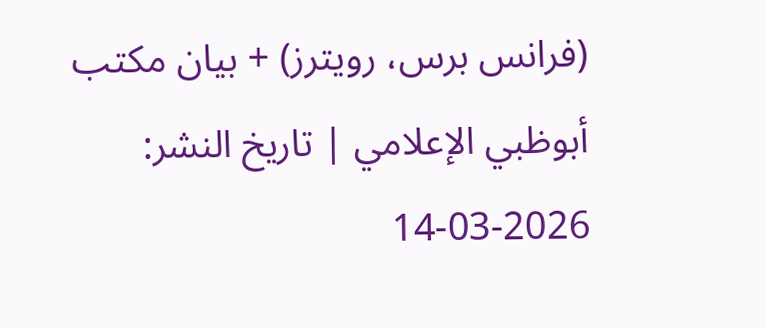(فرانس برس، رويترز) + بيان مكتب أبوظبي الإعلامي | تاريخ النشر: 2026-03-14